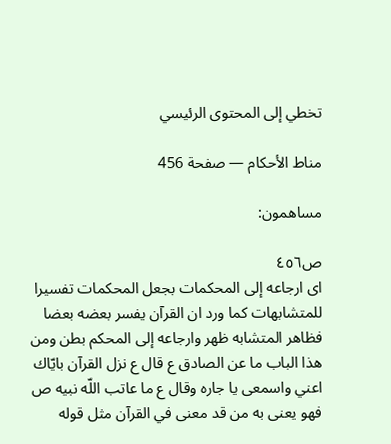تخطي إلى المحتوى الرئيسي

مناط الأحكام — صفحة 456

مساهمون:

ص٤٥٦
اى ارجاعه إلى المحكمات بجعل المحكمات تفسيرا للمتشابهات كما ورد ان القرآن يفسر بعضه بعضا فظاهر المتشابه ظهر وارجاعه إلى المحكم بطن ومن هذا الباب ما عن الصادق ع قال ع نزل القرآن بايّاك اعني واسمعى يا جاره وقال ع ما عاتب اللّه نبيه ص فهو يعنى به من قد معنى في القرآن مثل قوله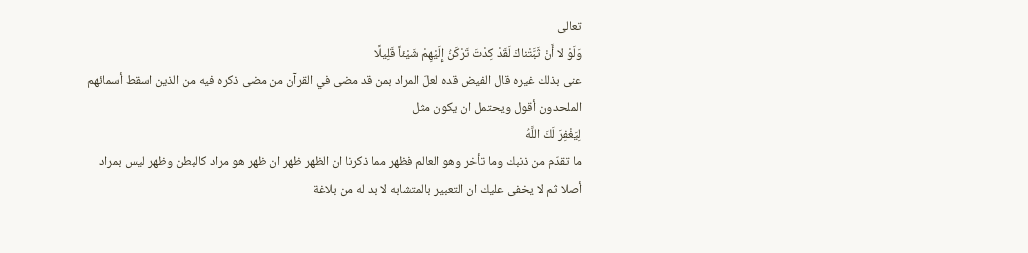تعالى
وَلَوْ لا أَنْ ثَبَّتْناكَ لَقَدْ كِدْتَ تَرْكَنُ إِلَيْهِمْ شَيْئاً قَلِيلًا
عنى بذلك غيره قال الفيض قده لعلّ المراد بمن قد مضى في القرآن من مضى ذكره فيه من الذين اسقط أسمائهم الملحدون أقول ويحتمل ان يكون مثل
لِيَغْفِرَ لَكَ اللَّهُ
ما تقدّم من ذنبك وما تأخر وهو العالم فظهر مما ذكرنا ان الظهر ظهر ان ظهر هو مراد كالبطن وظهر ليس بمراد أصلا ثم لا يخفى عليك ان التعبير بالمتشابه لا بد له من بلاغة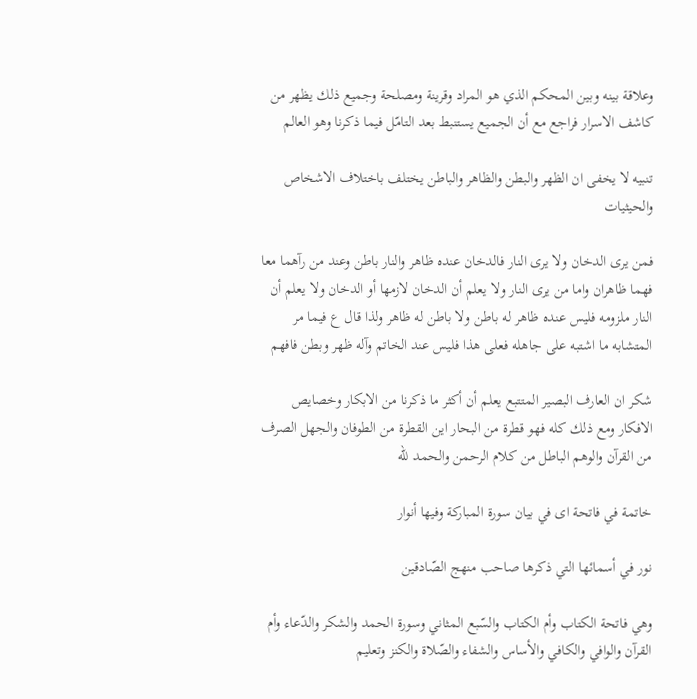وعلاقة بينه وبين المحكم الذي هو المراد وقرينة ومصلحة وجميع ذلك يظهر من كاشف الاسرار فراجع مع أن الجميع يستنبط بعد التامّل فيما ذكرنا وهو العالم

تنبيه لا يخفى ان الظهر والبطن والظاهر والباطن يختلف باختلاف الاشخاص والحيثيات

فمن يرى الدخان ولا يرى النار فالدخان عنده ظاهر والنار باطن وعند من رآهما معا فهما ظاهران واما من يرى النار ولا يعلم أن الدخان لازمها أو الدخان ولا يعلم أن النار ملزومه فليس عنده ظاهر له باطن ولا باطن له ظاهر ولذا قال ع فيما مر المتشابه ما اشتبه على جاهله فعلى هذا فليس عند الخاتم وآله ظهر وبطن فافهم

شكر ان العارف البصير المتتبع يعلم أن أكثر ما ذكرنا من الابكار وخصايص الافكار ومع ذلك كله فهو قطرة من البحار اين القطرة من الطوفان والجهل الصرف من القرآن والوهم الباطل من كلام الرحمن والحمد للّه

خاتمة في فاتحة اى في بيان سورة المباركة وفيها أنوار

نور في أسمائها التي ذكرها صاحب منهج الصّادقين

وهي فاتحة الكتاب وأم الكتاب والسّبع المثاني وسورة الحمد والشكر والدّعاء وأم القرآن والوافي والكافي والأساس والشفاء والصّلاة والكنز وتعليم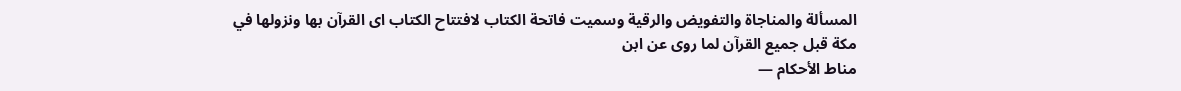المسألة والمناجاة والتفويض والرقية وسميت فاتحة الكتاب لافتتاح الكتاب اى القرآن بها ونزولها في مكة قبل جميع القرآن لما روى عن ابن
مناط الأحكام —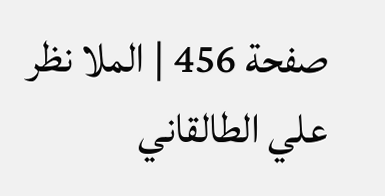صفحة 456 | الملا نظر علي الطالقاني